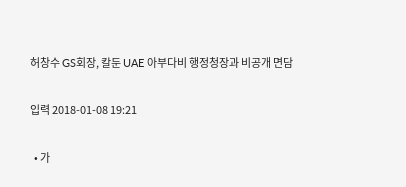허창수 GS회장, 칼둔 UAE 아부다비 행정청장과 비공개 면담

입력 2018-01-08 19:21

  • 가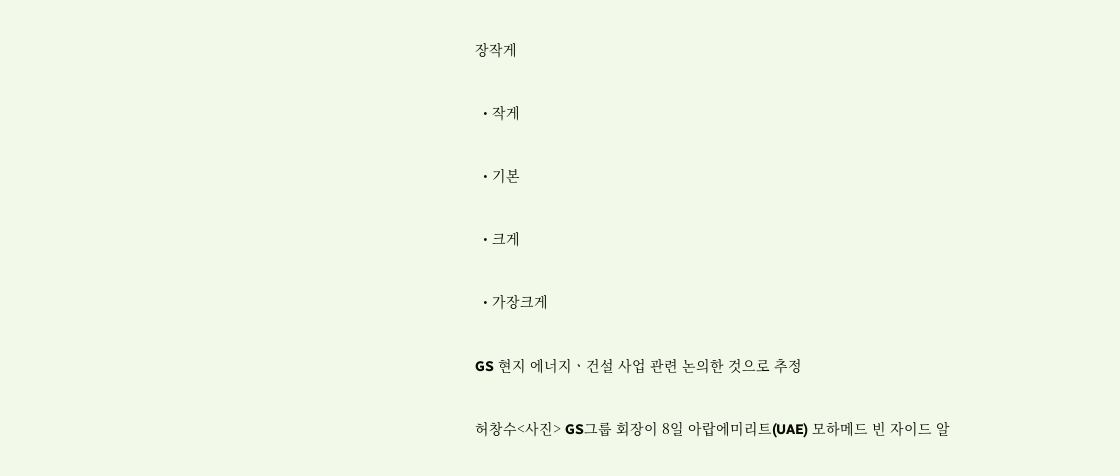장작게

  • 작게

  • 기본

  • 크게

  • 가장크게

GS 현지 에너지ㆍ건설 사업 관련 논의한 것으로 추정

허창수<사진> GS그룹 회장이 8일 아랍에미리트(UAE) 모하메드 빈 자이드 알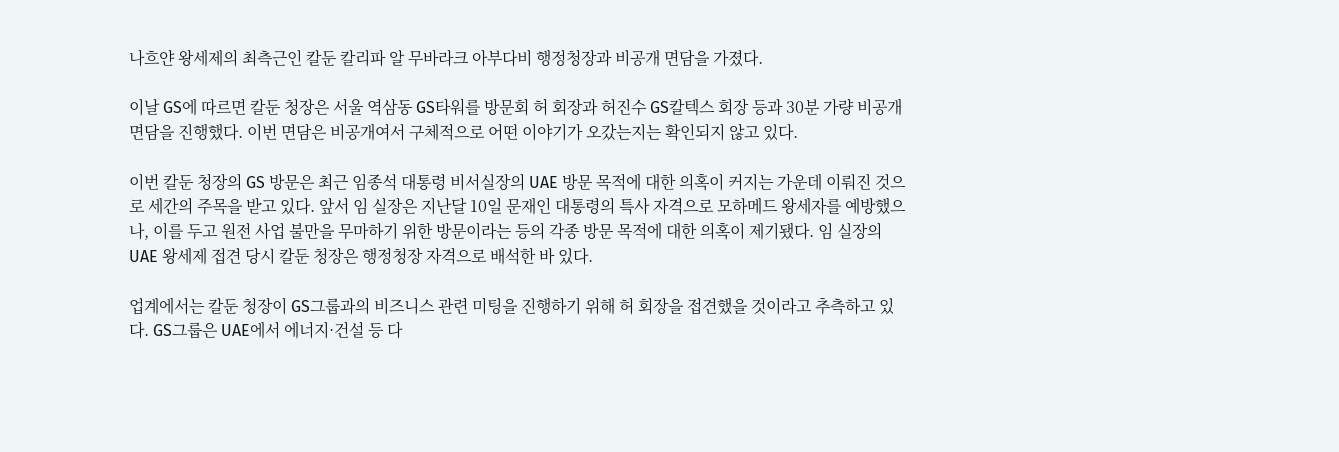나흐얀 왕세제의 최측근인 칼둔 칼리파 알 무바라크 아부다비 행정청장과 비공개 면담을 가졌다.

이날 GS에 따르면 칼둔 청장은 서울 역삼동 GS타워를 방문회 허 회장과 허진수 GS칼텍스 회장 등과 30분 가량 비공개 면담을 진행했다. 이번 면담은 비공개여서 구체적으로 어떤 이야기가 오갔는지는 확인되지 않고 있다.

이번 칼둔 청장의 GS 방문은 최근 임종석 대통령 비서실장의 UAE 방문 목적에 대한 의혹이 커지는 가운데 이뤄진 것으로 세간의 주목을 받고 있다. 앞서 임 실장은 지난달 10일 문재인 대통령의 특사 자격으로 모하메드 왕세자를 예방했으나, 이를 두고 원전 사업 불만을 무마하기 위한 방문이라는 등의 각종 방문 목적에 대한 의혹이 제기됐다. 임 실장의 UAE 왕세제 접견 당시 칼둔 청장은 행정청장 자격으로 배석한 바 있다.

업계에서는 칼둔 청장이 GS그룹과의 비즈니스 관련 미팅을 진행하기 위해 허 회장을 접견했을 것이라고 추측하고 있다. GS그룹은 UAE에서 에너지·건설 등 다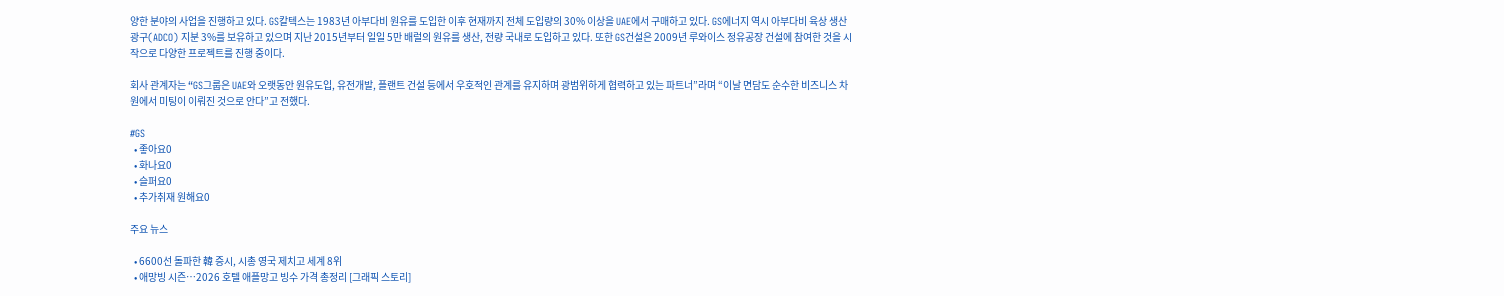양한 분야의 사업을 진행하고 있다. GS칼텍스는 1983년 아부다비 원유를 도입한 이후 현재까지 전체 도입량의 30% 이상을 UAE에서 구매하고 있다. GS에너지 역시 아부다비 육상 생산광구(ADCO) 지분 3%를 보유하고 있으며 지난 2015년부터 일일 5만 배럴의 원유를 생산, 전량 국내로 도입하고 있다. 또한 GS건설은 2009년 루와이스 정유공장 건설에 참여한 것을 시작으로 다양한 프로젝트를 진행 중이다.

회사 관계자는 “GS그룹은 UAE와 오랫동안 원유도입, 유전개발, 플랜트 건설 등에서 우호적인 관계를 유지하며 광범위하게 협력하고 있는 파트너”라며 “이날 면담도 순수한 비즈니스 차원에서 미팅이 이뤄진 것으로 안다”고 전했다.

#GS
  • 좋아요0
  • 화나요0
  • 슬퍼요0
  • 추가취재 원해요0

주요 뉴스

  • 6600선 돌파한 韓 증시, 시총 영국 제치고 세계 8위
  • 애망빙 시즌…2026 호텔 애플망고 빙수 가격 총정리 [그래픽 스토리]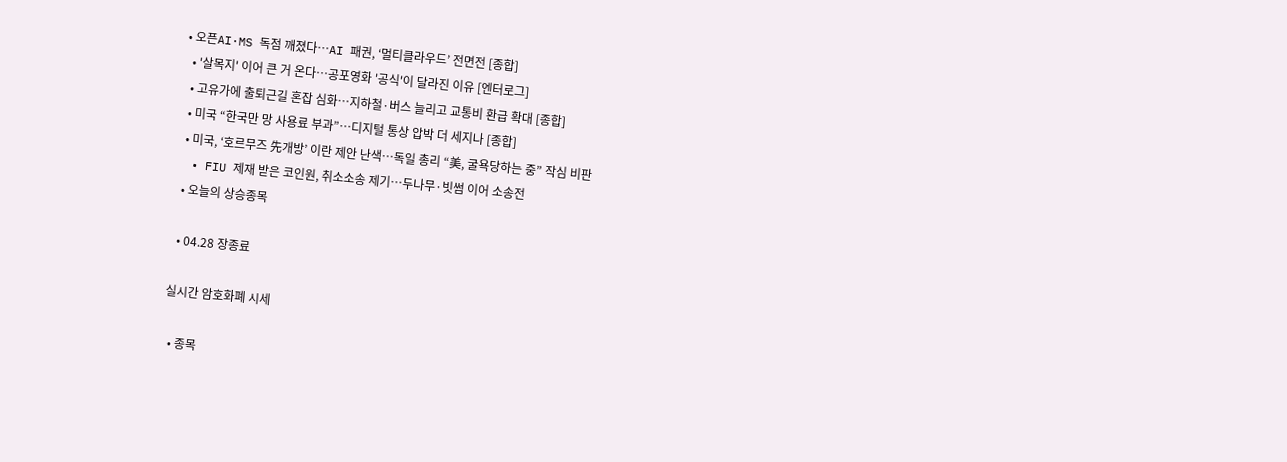• 오픈AI·MS 독점 깨졌다…AI 패권, ‘멀티클라우드’ 전면전 [종합]
  • '살목지' 이어 큰 거 온다⋯공포영화 '공식'이 달라진 이유 [엔터로그]
  • 고유가에 출퇴근길 혼잡 심화…지하철·버스 늘리고 교통비 환급 확대 [종합]
  • 미국 “한국만 망 사용료 부과”⋯디지털 통상 압박 더 세지나 [종합]
  • 미국, ‘호르무즈 先개방’ 이란 제안 난색…독일 총리 “美, 굴욕당하는 중” 작심 비판
  • FIU 제재 받은 코인원, 취소소송 제기…두나무·빗썸 이어 소송전
  • 오늘의 상승종목

  • 04.28 장종료

실시간 암호화폐 시세

  • 종목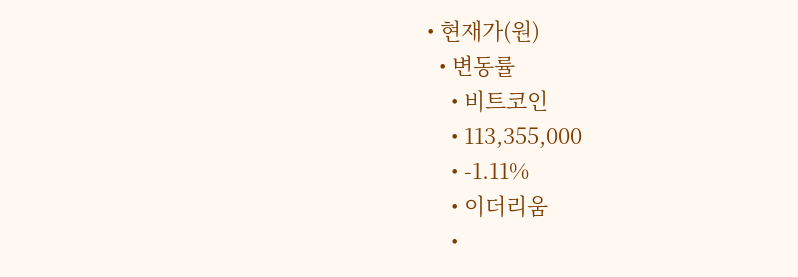• 현재가(원)
  • 변동률
    • 비트코인
    • 113,355,000
    • -1.11%
    • 이더리움
    •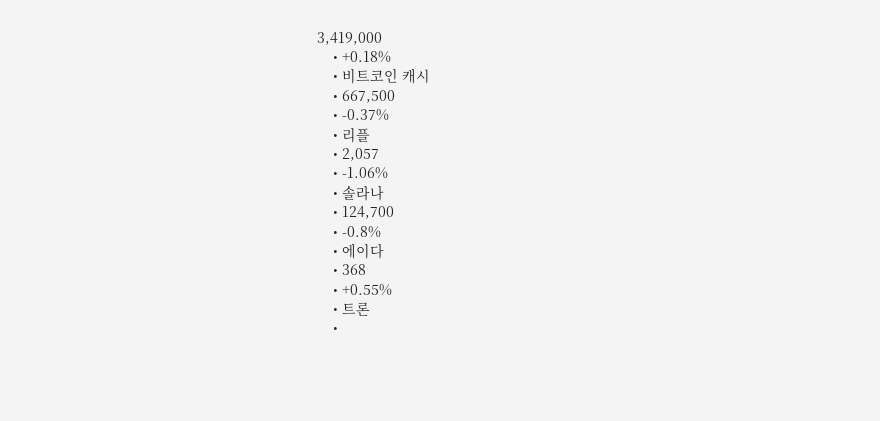3,419,000
    • +0.18%
    • 비트코인 캐시
    • 667,500
    • -0.37%
    • 리플
    • 2,057
    • -1.06%
    • 솔라나
    • 124,700
    • -0.8%
    • 에이다
    • 368
    • +0.55%
    • 트론
    •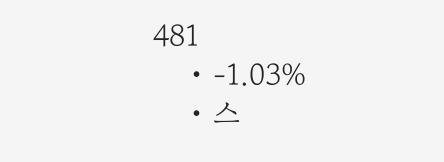481
    • -1.03%
    • 스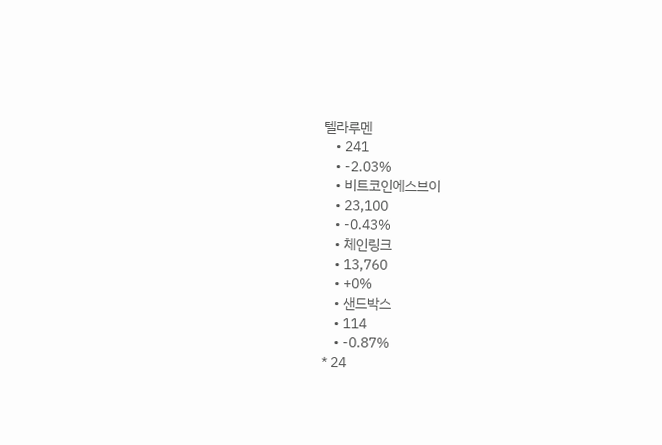텔라루멘
    • 241
    • -2.03%
    • 비트코인에스브이
    • 23,100
    • -0.43%
    • 체인링크
    • 13,760
    • +0%
    • 샌드박스
    • 114
    • -0.87%
* 24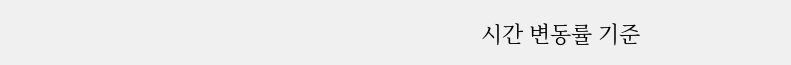시간 변동률 기준